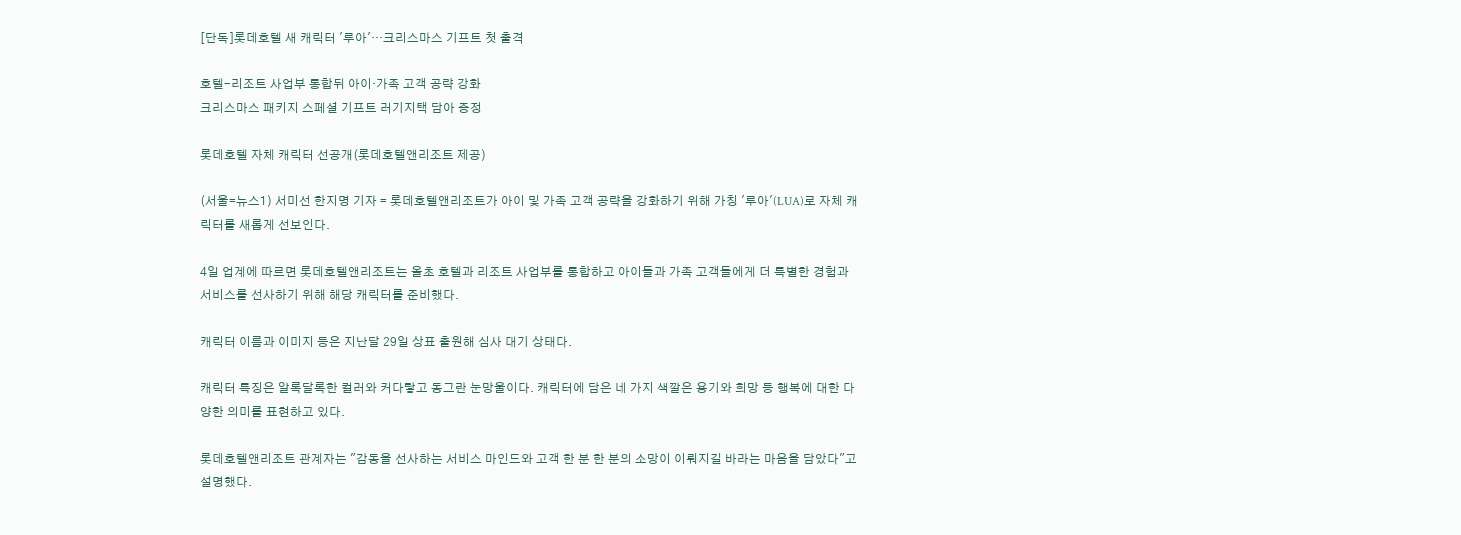[단독]롯데호텔 새 캐릭터 '루아'…크리스마스 기프트 첫 출격

호텔-리조트 사업부 통합뒤 아이·가족 고객 공략 강화
크리스마스 패키지 스페셜 기프트 러기지택 담아 증정

롯데호텔 자체 캐릭터 선공개(롯데호텔앤리조트 제공)

(서울=뉴스1) 서미선 한지명 기자 = 롯데호텔앤리조트가 아이 및 가족 고객 공략을 강화하기 위해 가칭 '루아'(LUA)로 자체 캐릭터를 새롭게 선보인다.

4일 업계에 따르면 롯데호텔앤리조트는 올초 호텔과 리조트 사업부를 통합하고 아이들과 가족 고객들에게 더 특별한 경험과 서비스를 선사하기 위해 해당 캐릭터를 준비했다.

캐릭터 이름과 이미지 등은 지난달 29일 상표 출원해 심사 대기 상태다.

캐릭터 특징은 알록달록한 컬러와 커다랗고 동그란 눈망울이다. 캐릭터에 담은 네 가지 색깔은 용기와 희망 등 행복에 대한 다양한 의미를 표현하고 있다.

롯데호텔앤리조트 관계자는 "감동을 선사하는 서비스 마인드와 고객 한 분 한 분의 소망이 이뤄지길 바라는 마음을 담았다"고 설명했다.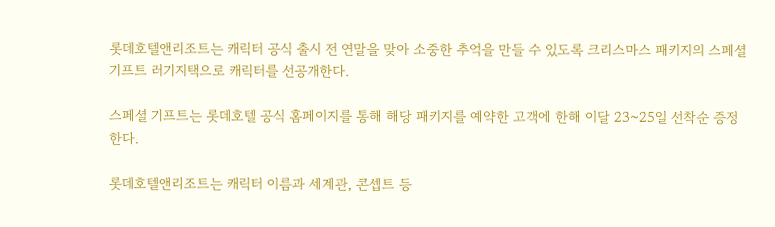롯데호텔앤리조트는 캐릭터 공식 출시 전 연말을 맞아 소중한 추억을 만들 수 있도록 크리스마스 패키지의 스페셜 기프트 러기지택으로 캐릭터를 선공개한다.

스페셜 기프트는 롯데호텔 공식 홈페이지를 통해 해당 패키지를 예약한 고객에 한해 이달 23~25일 선착순 증정한다.

롯데호텔앤리조트는 캐릭터 이름과 세계관, 콘셉트 등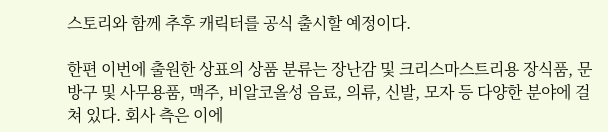스토리와 함께 추후 캐릭터를 공식 출시할 예정이다.

한편 이번에 출원한 상표의 상품 분류는 장난감 및 크리스마스트리용 장식품, 문방구 및 사무용품, 맥주, 비알코올성 음료, 의류, 신발, 모자 등 다양한 분야에 걸쳐 있다. 회사 측은 이에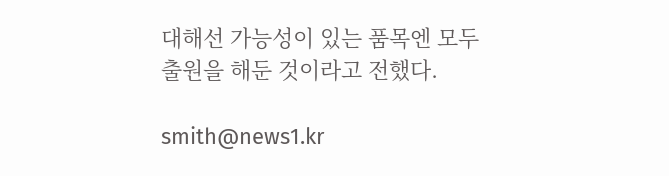대해선 가능성이 있는 품목엔 모두 출원을 해둔 것이라고 전했다.

smith@news1.kr